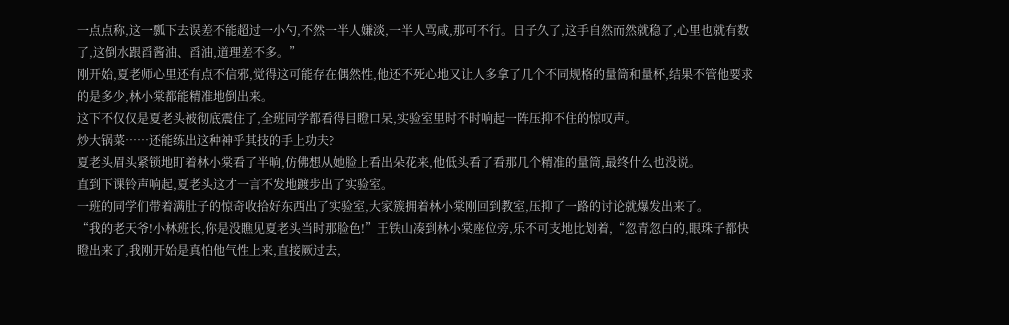一点点称,这一瓢下去误差不能超过一小勺,不然一半人嫌淡,一半人骂咸,那可不行。日子久了,这手自然而然就稳了,心里也就有数了,这倒水跟舀酱油、舀油,道理差不多。”
刚开始,夏老师心里还有点不信邪,觉得这可能存在偶然性,他还不死心地又让人多拿了几个不同规格的量筒和量杯,结果不管他要求的是多少,林小棠都能精准地倒出来。
这下不仅仅是夏老头被彻底震住了,全班同学都看得目瞪口呆,实验室里时不时响起一阵压抑不住的惊叹声。
炒大锅菜……还能练出这种神乎其技的手上功夫?
夏老头眉头紧锁地盯着林小棠看了半晌,仿佛想从她脸上看出朵花来,他低头看了看那几个精准的量筒,最终什么也没说。
直到下课铃声响起,夏老头这才一言不发地踱步出了实验室。
一班的同学们带着满肚子的惊奇收拾好东西出了实验室,大家簇拥着林小棠刚回到教室,压抑了一路的讨论就爆发出来了。
“我的老天爷!小林班长,你是没瞧见夏老头当时那脸色!”王铁山凑到林小棠座位旁,乐不可支地比划着,“忽青忽白的,眼珠子都快瞪出来了,我刚开始是真怕他气性上来,直接厥过去,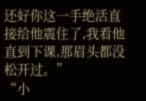还好你这一手绝活直接给他震住了,我看他直到下课,那眉头都没松开过。”
“小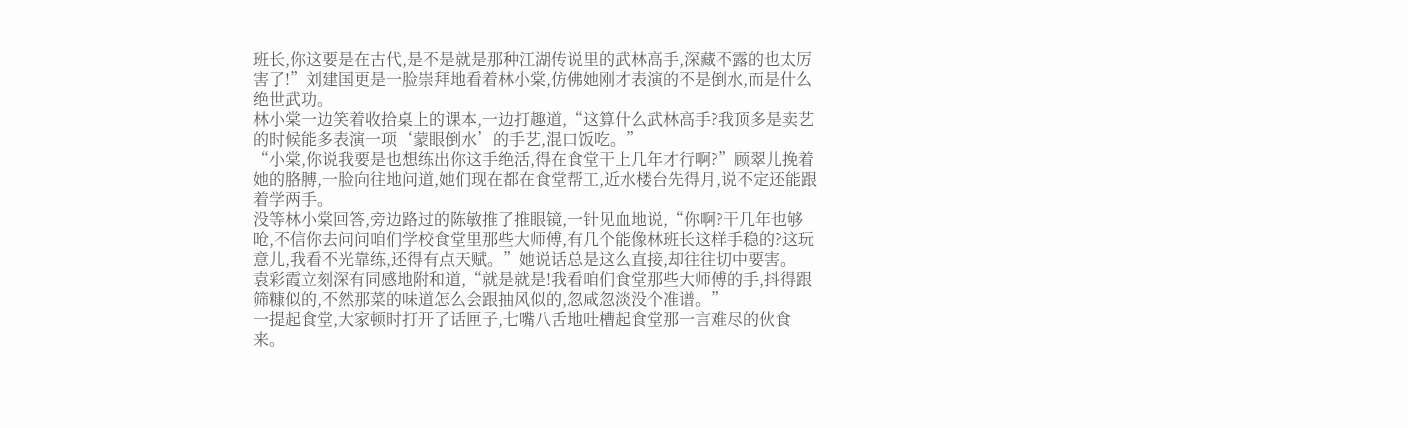班长,你这要是在古代,是不是就是那种江湖传说里的武林高手,深藏不露的也太厉害了!”刘建国更是一脸崇拜地看着林小棠,仿佛她刚才表演的不是倒水,而是什么绝世武功。
林小棠一边笑着收拾桌上的课本,一边打趣道,“这算什么武林高手?我顶多是卖艺的时候能多表演一项‘蒙眼倒水’的手艺,混口饭吃。”
“小棠,你说我要是也想练出你这手绝活,得在食堂干上几年才行啊?”顾翠儿挽着她的胳膊,一脸向往地问道,她们现在都在食堂帮工,近水楼台先得月,说不定还能跟着学两手。
没等林小棠回答,旁边路过的陈敏推了推眼镜,一针见血地说,“你啊?干几年也够呛,不信你去问问咱们学校食堂里那些大师傅,有几个能像林班长这样手稳的?这玩意儿,我看不光靠练,还得有点天赋。”她说话总是这么直接,却往往切中要害。
袁彩霞立刻深有同感地附和道,“就是就是!我看咱们食堂那些大师傅的手,抖得跟筛糠似的,不然那菜的味道怎么会跟抽风似的,忽咸忽淡没个准谱。”
一提起食堂,大家顿时打开了话匣子,七嘴八舌地吐槽起食堂那一言难尽的伙食来。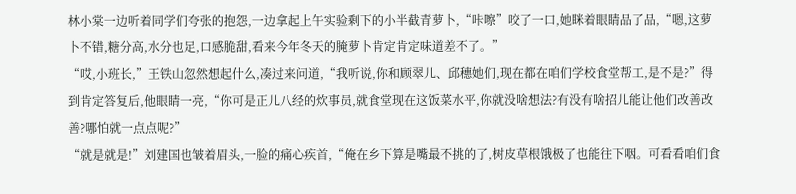林小棠一边听着同学们夸张的抱怨,一边拿起上午实验剩下的小半截青萝卜,“咔嚓”咬了一口,她眯着眼睛品了品,“嗯,这萝卜不错,糖分高,水分也足,口感脆甜,看来今年冬天的腌萝卜肯定肯定味道差不了。”
“哎,小班长,”王铁山忽然想起什么,凑过来问道,“我听说,你和顾翠儿、邱穗她们,现在都在咱们学校食堂帮工,是不是?”得到肯定答复后,他眼睛一亮,“你可是正儿八经的炊事员,就食堂现在这饭菜水平,你就没啥想法?有没有啥招儿能让他们改善改善?哪怕就一点点呢?”
“就是就是!”刘建国也皱着眉头,一脸的痛心疾首,“俺在乡下算是嘴最不挑的了,树皮草根饿极了也能往下咽。可看看咱们食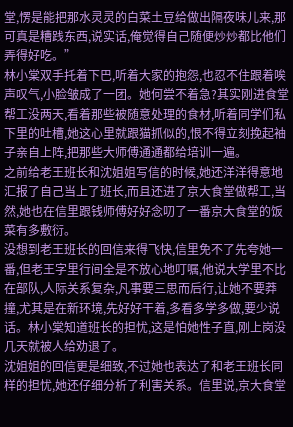堂,愣是能把那水灵灵的白菜土豆给做出隔夜味儿来,那可真是糟践东西,说实话,俺觉得自己随便炒炒都比他们弄得好吃。”
林小棠双手托着下巴,听着大家的抱怨,也忍不住跟着唉声叹气,小脸皱成了一团。她何尝不着急?其实刚进食堂帮工没两天,看着那些被随意处理的食材,听着同学们私下里的吐槽,她这心里就跟猫抓似的,恨不得立刻挽起袖子亲自上阵,把那些大师傅通通都给培训一遍。
之前给老王班长和沈姐姐写信的时候,她还洋洋得意地汇报了自己当上了班长,而且还进了京大食堂做帮工,当然,她也在信里跟钱师傅好好念叨了一番京大食堂的饭菜有多敷衍。
没想到老王班长的回信来得飞快,信里免不了先夸她一番,但老王字里行间全是不放心地叮嘱,他说大学里不比在部队,人际关系复杂,凡事要三思而后行,让她不要莽撞,尤其是在新环境,先好好干着,多看多学多做,要少说话。林小棠知道班长的担忧,这是怕她性子直,刚上岗没几天就被人给劝退了。
沈姐姐的回信更是细致,不过她也表达了和老王班长同样的担忧,她还仔细分析了利害关系。信里说,京大食堂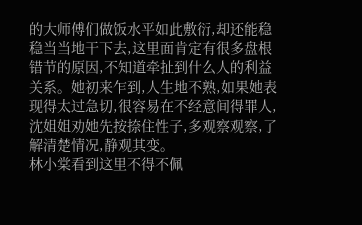的大师傅们做饭水平如此敷衍,却还能稳稳当当地干下去,这里面肯定有很多盘根错节的原因,不知道牵扯到什么人的利益关系。她初来乍到,人生地不熟,如果她表现得太过急切,很容易在不经意间得罪人,沈姐姐劝她先按捺住性子,多观察观察,了解清楚情况,静观其变。
林小棠看到这里不得不佩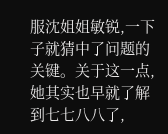服沈姐姐敏锐,一下子就猜中了问题的关键。关于这一点,她其实也早就了解到七七八八了,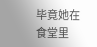毕竟她在食堂里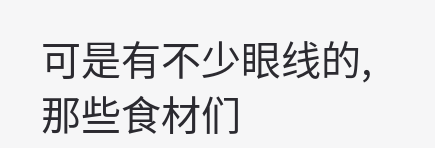可是有不少眼线的,那些食材们